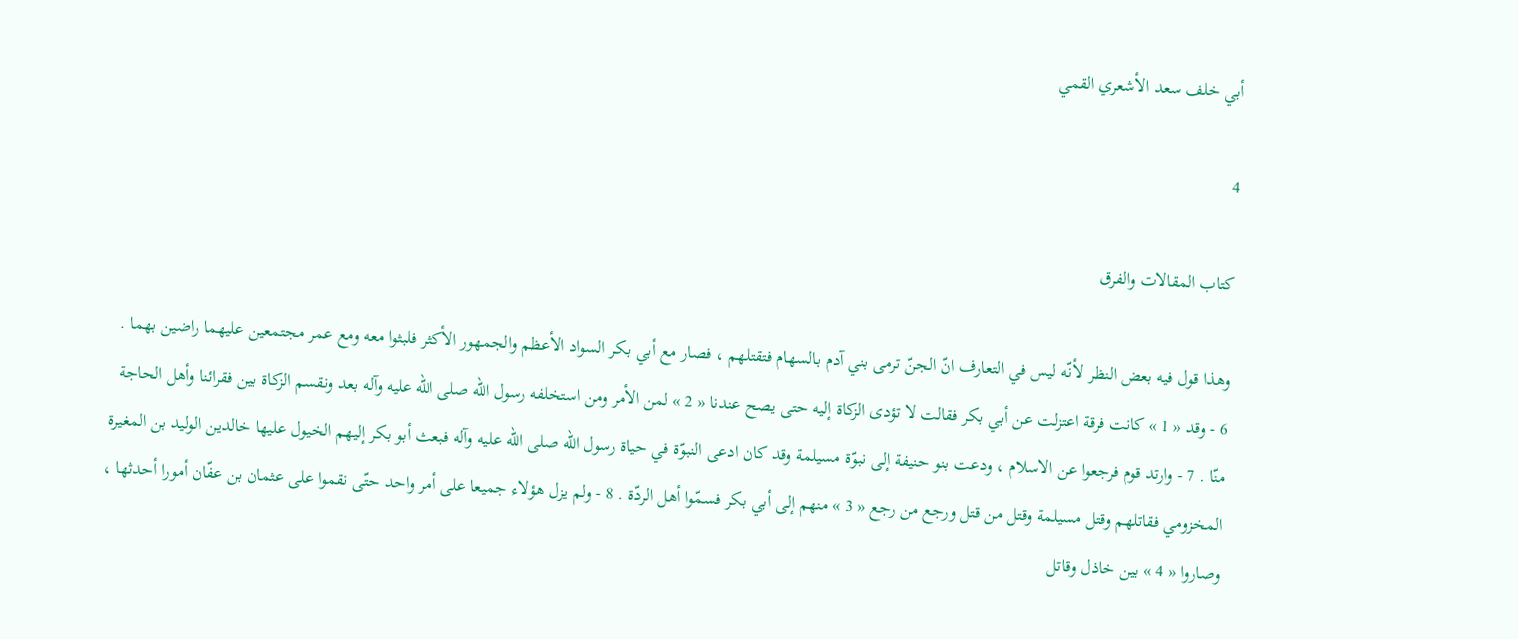أبي خلف سعد الأشعري القمي

4

كتاب المقالات والفرق

وهذا قول فيه بعض النظر لأنّه ليس في التعارف انّ الجنّ ترمى بني آدم بالسهام فتقتلهم ، فصار مع أبي بكر السواد الأعظم والجمهور الأكثر فلبثوا معه ومع عمر مجتمعين عليهما راضين بهما . 6 - وقد « 1 » كانت فرقة اعتزلت عن أبي بكر فقالت لا تؤدى الزكاة إليه حتى يصح عندنا « 2 » لمن الأمر ومن استخلفه رسول اللّه صلى اللّه عليه وآله بعد ونقسم الزكاة بين فقرائنا وأهل الحاجة منّا . 7 - وارتد قوم فرجعوا عن الاسلام ، ودعت بنو حنيفة إلى نبوّة مسيلمة وقد كان ادعى النبوّة في حياة رسول اللّه صلى اللّه عليه وآله فبعث أبو بكر إليهم الخيول عليها خالدين الوليد بن المغيرة المخزومي فقاتلهم وقتل مسيلمة وقتل من قتل ورجع من رجع « 3 » منهم إلى أبي بكر فسمّوا أهل الردّة . 8 - ولم يزل هؤلاء جميعا على أمر واحد حتّى نقموا على عثمان بن عفّان أمورا أحدثها ، وصاروا « 4 » بين خاذل وقاتل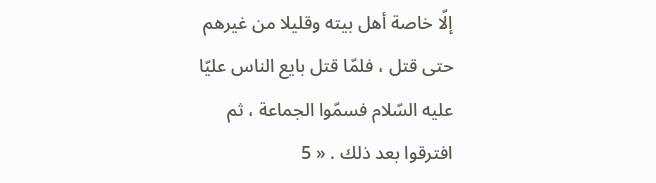إلّا خاصة أهل بيته وقليلا من غيرهم حتى قتل ، فلمّا قتل بايع الناس عليّا عليه السّلام فسمّوا الجماعة ، ثم افترقوا بعد ذلك . « 5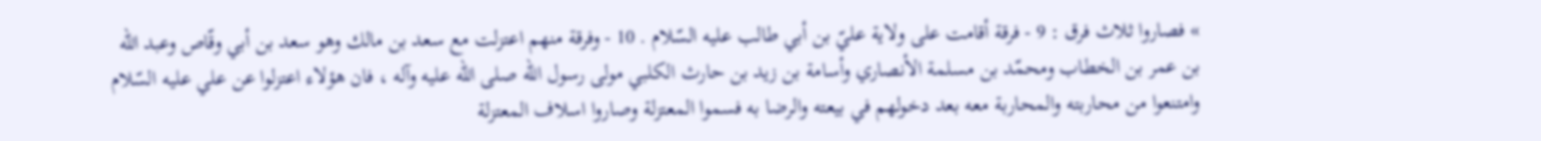» فصاروا ثلاث فرق : 9 - فرقة أقامت على ولاية عليّ بن أبي طالب عليه السّلام . 10 - وفرقة منهم اعتزلت مع سعد بن مالك وهو سعد بن أبي وقّاص وعبد اللّه بن عمر بن الخطاب ومحمّد بن مسلمة الأنصاري وأسامة بن زيد بن حارث الكلبي مولى رسول اللّه صلى اللّه عليه وآله ، فان هؤلاء اعتزلوا عن علي عليه السّلام وامتنعوا من محاربته والمحاربة معه بعد دخولهم في بيعته والرضا به فسموا المعتزلة وصاروا اسلاف المعتزلة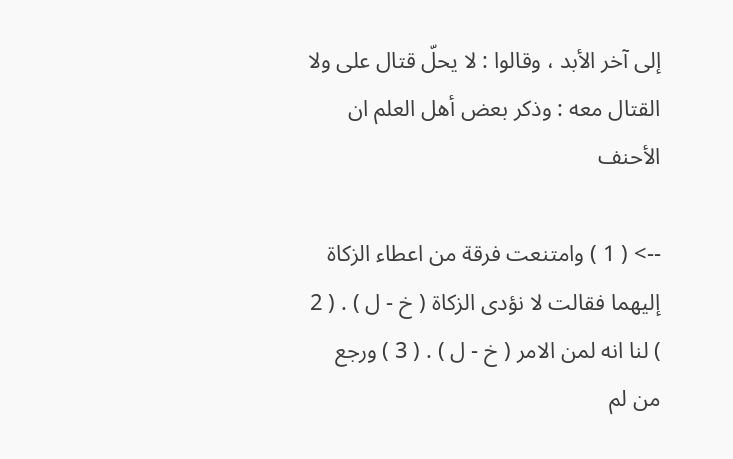إلى آخر الأبد ، وقالوا : لا يحلّ قتال على ولا القتال معه : وذكر بعض أهل العلم ان الأحنف

--> ( 1 ) وامتنعت فرقة من اعطاء الزكاة إليهما فقالت لا نؤدى الزكاة ( خ - ل ) . ( 2 ) لنا انه لمن الامر ( خ - ل ) . ( 3 ) ورجع من لم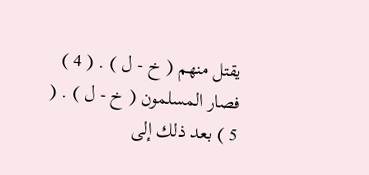يقتل منهم ( خ - ل ) . ( 4 ) فصار المسلمون ( خ - ل ) . ( 5 ) بعد ذلك إلى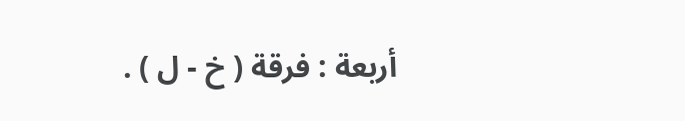أربعة : فرقة ( خ - ل ) .